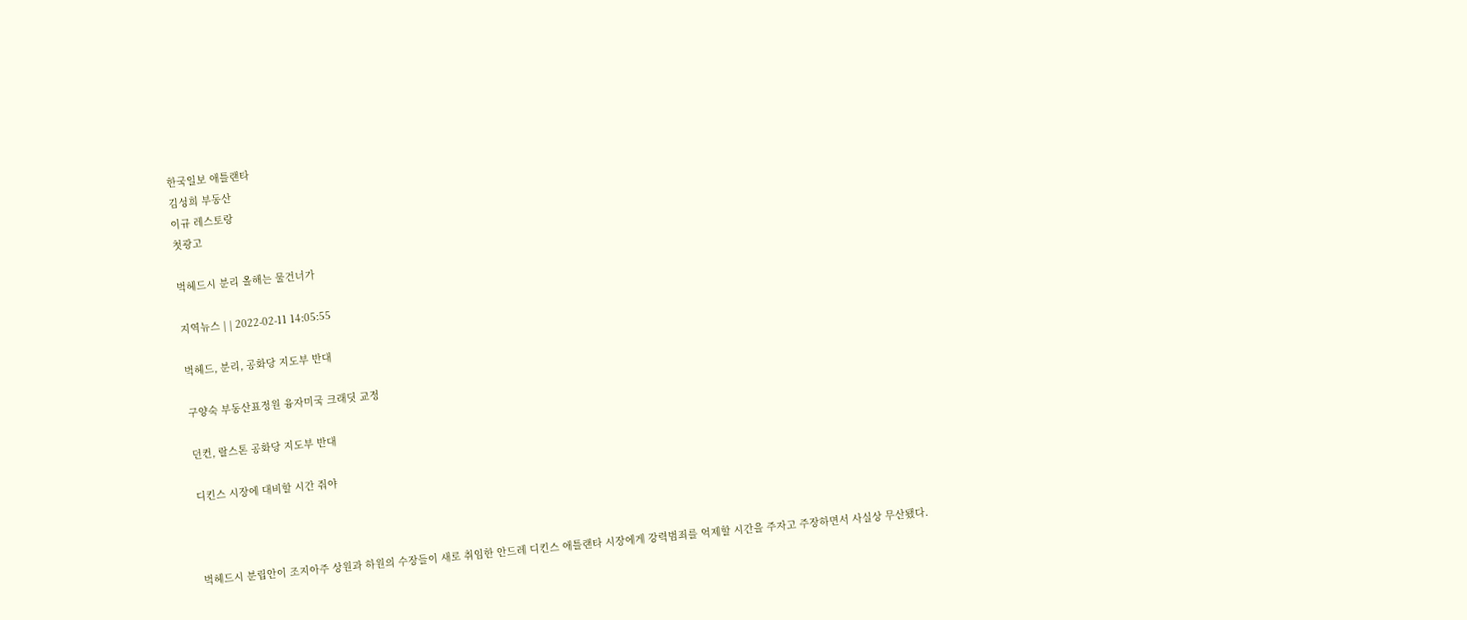한국일보 애틀랜타
김성희 부동산
이규 레스토랑
첫광고

벅헤드시 분리 올해는 물건너가

지역뉴스 | | 2022-02-11 14:05:55

벅헤드, 분리, 공화당 지도부 반대

구양숙 부동산표정원 융자미국 크래딧 교정

던컨, 랄스톤 공화당 지도부 반대

디킨스 시장에 대비할 시간 줘야



벅헤드시 분립안이 조지아주 상원과 하원의 수장들이 새로 취임한 안드레 디킨스 애틀랜타 시장에게 강력범죄를 억제할 시간을 주자고 주장하면서 사실상 무산됐다.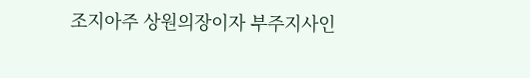조지아주 상원의장이자 부주지사인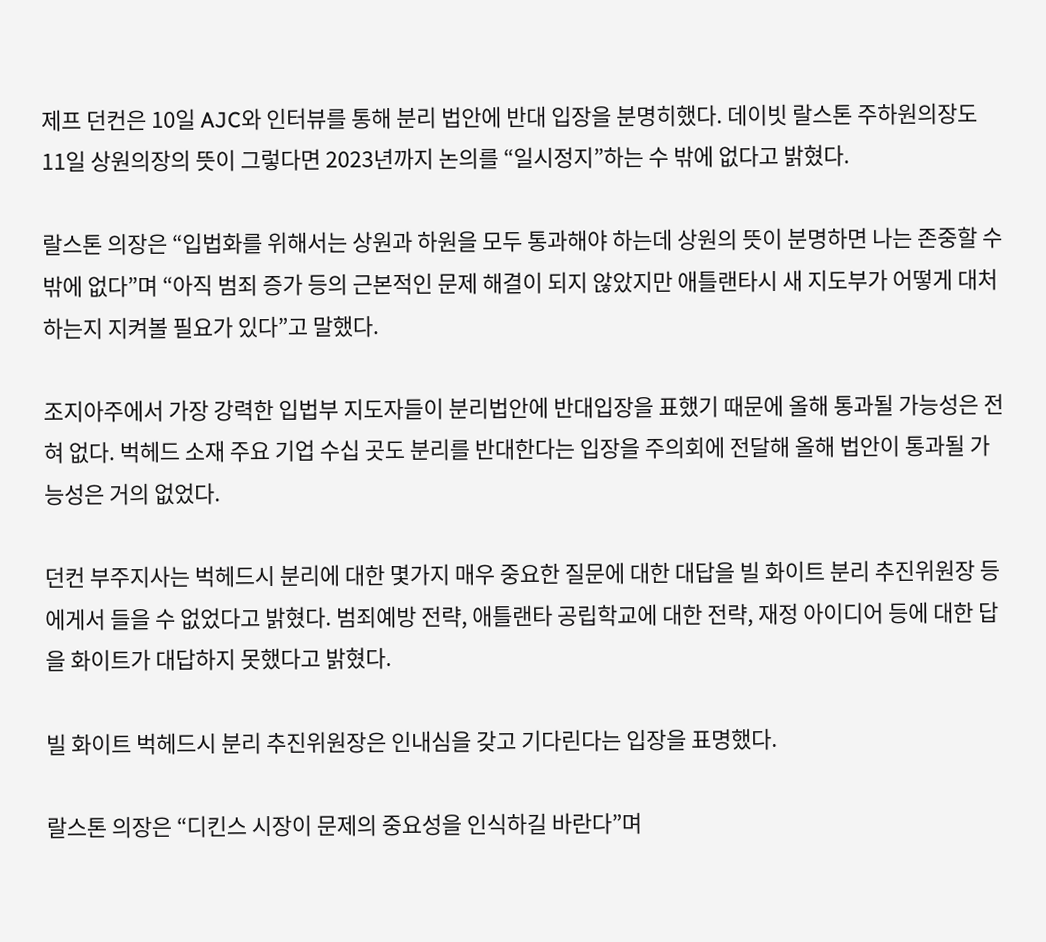제프 던컨은 10일 AJC와 인터뷰를 통해 분리 법안에 반대 입장을 분명히했다. 데이빗 랄스톤 주하원의장도 11일 상원의장의 뜻이 그렇다면 2023년까지 논의를 “일시정지”하는 수 밖에 없다고 밝혔다.

랄스톤 의장은 “입법화를 위해서는 상원과 하원을 모두 통과해야 하는데 상원의 뜻이 분명하면 나는 존중할 수 밖에 없다”며 “아직 범죄 증가 등의 근본적인 문제 해결이 되지 않았지만 애틀랜타시 새 지도부가 어떻게 대처하는지 지켜볼 필요가 있다”고 말했다.

조지아주에서 가장 강력한 입법부 지도자들이 분리법안에 반대입장을 표했기 때문에 올해 통과될 가능성은 전혀 없다. 벅헤드 소재 주요 기업 수십 곳도 분리를 반대한다는 입장을 주의회에 전달해 올해 법안이 통과될 가능성은 거의 없었다.

던컨 부주지사는 벅헤드시 분리에 대한 몇가지 매우 중요한 질문에 대한 대답을 빌 화이트 분리 추진위원장 등에게서 들을 수 없었다고 밝혔다. 범죄예방 전략, 애틀랜타 공립학교에 대한 전략, 재정 아이디어 등에 대한 답을 화이트가 대답하지 못했다고 밝혔다.

빌 화이트 벅헤드시 분리 추진위원장은 인내심을 갖고 기다린다는 입장을 표명했다.

랄스톤 의장은 “디킨스 시장이 문제의 중요성을 인식하길 바란다”며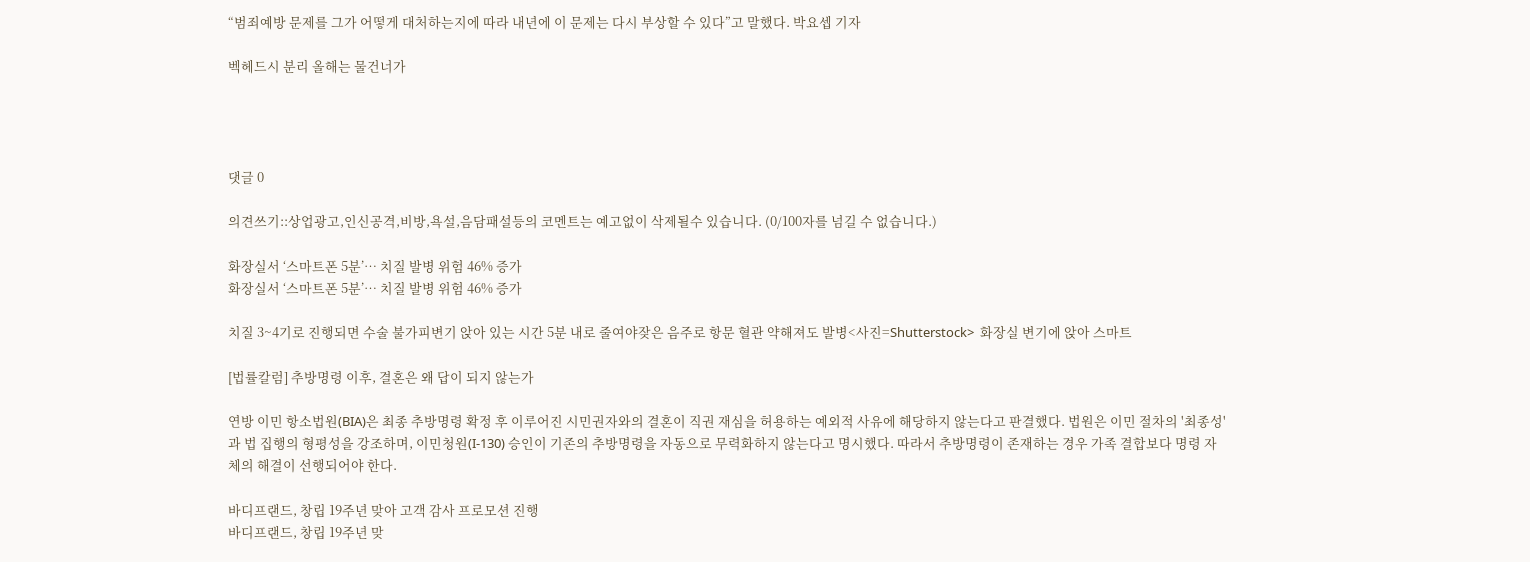“범죄예방 문제를 그가 어떻게 대처하는지에 따라 내년에 이 문제는 다시 부상할 수 있다”고 말했다. 박요셉 기자

벡헤드시 분리 올해는 물건너가




댓글 0

의견쓰기::상업광고,인신공격,비방,욕설,음담패설등의 코멘트는 예고없이 삭제될수 있습니다. (0/100자를 넘길 수 없습니다.)

화장실서 ‘스마트폰 5분’… 치질 발병 위험 46% 증가
화장실서 ‘스마트폰 5분’… 치질 발병 위험 46% 증가

치질 3~4기로 진행되면 수술 불가피변기 앉아 있는 시간 5분 내로 줄여야잦은 음주로 항문 혈관 약해져도 발병<사진=Shutterstock>  화장실 변기에 앉아 스마트

[법률칼럼] 추방명령 이후, 결혼은 왜 답이 되지 않는가

연방 이민 항소법원(BIA)은 최종 추방명령 확정 후 이루어진 시민권자와의 결혼이 직권 재심을 허용하는 예외적 사유에 해당하지 않는다고 판결했다. 법원은 이민 절차의 '최종성'과 법 집행의 형평성을 강조하며, 이민청원(I-130) 승인이 기존의 추방명령을 자동으로 무력화하지 않는다고 명시했다. 따라서 추방명령이 존재하는 경우 가족 결합보다 명령 자체의 해결이 선행되어야 한다.

바디프랜드, 창립 19주년 맞아 고객 감사 프로모션 진행
바디프랜드, 창립 19주년 맞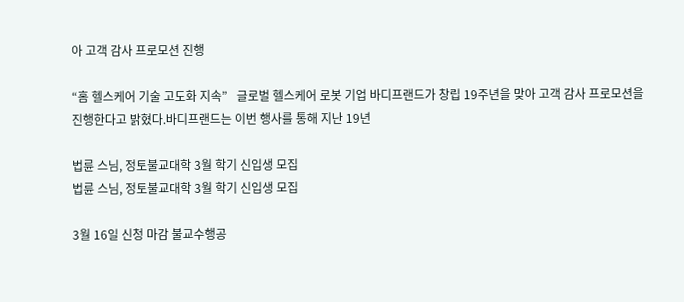아 고객 감사 프로모션 진행

“홈 헬스케어 기술 고도화 지속”   글로벌 헬스케어 로봇 기업 바디프랜드가 창립 19주년을 맞아 고객 감사 프로모션을 진행한다고 밝혔다.바디프랜드는 이번 행사를 통해 지난 19년

법륜 스님, 정토불교대학 3월 학기 신입생 모집
법륜 스님, 정토불교대학 3월 학기 신입생 모집

3월 16일 신청 마감 불교수행공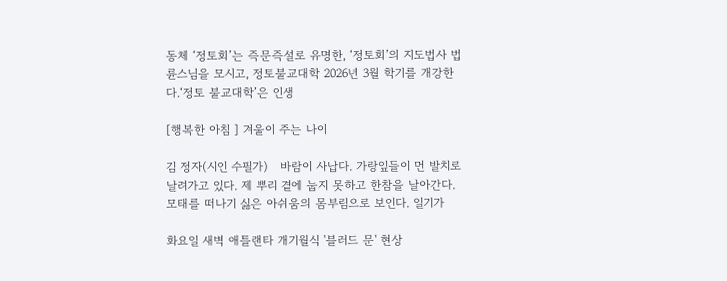동체 ‘정토회’는 즉문즉설로 유명한, ‘정토회’의 지도법사 법륜스님을 모시고, 정토불교대학 2026년 3월 학기를 개강한다.‘정토 불교대학’은 인생

[행복한 아침 ] 겨울이 주는 나이

김 정자(시인 수필가)   바람이 사납다. 가랑잎들이 먼 발치로 날려가고 있다. 제 뿌리 곁에 눕지 못하고 한참을 날아간다. 모태를 떠나기 싫은 아쉬움의 몸부림으로 보인다. 일기가

화요일 새벽 애틀랜타 개기월식 '블러드 문' 현상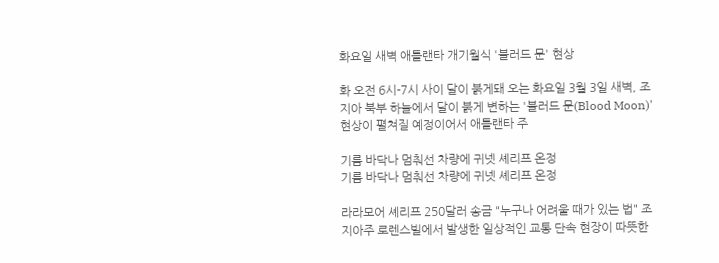화요일 새벽 애틀랜타 개기월식 '블러드 문' 현상

화 오전 6시-7시 사이 달이 붉게돼 오는 화요일 3월 3일 새벽, 조지아 북부 하늘에서 달이 붉게 변하는 '블러드 문(Blood Moon)' 현상이 펼쳐질 예정이어서 애틀랜타 주

기름 바닥나 멈춰선 차량에 귀넷 셰리프 온정
기름 바닥나 멈춰선 차량에 귀넷 셰리프 온정

라라모어 셰리프 250달러 송금 "누구나 어려울 때가 있는 법" 조지아주 로렌스빌에서 발생한 일상적인 교통 단속 현장이 따뜻한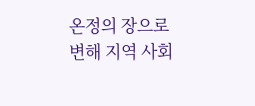온정의 장으로 변해 지역 사회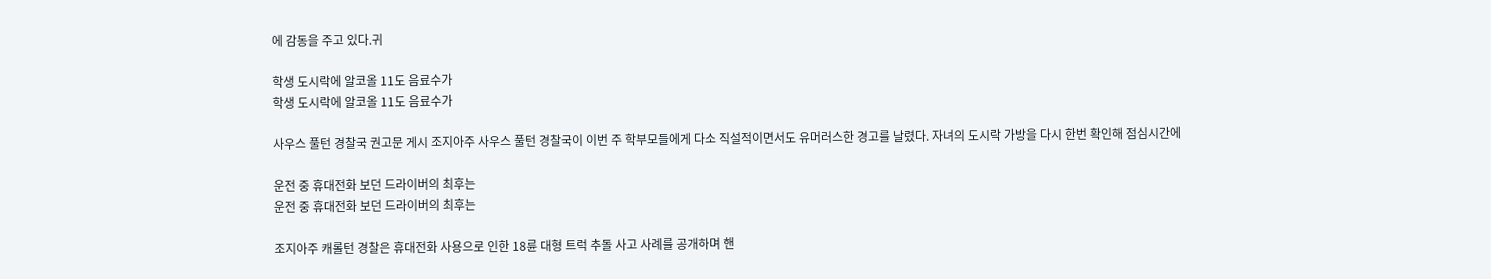에 감동을 주고 있다.귀

학생 도시락에 알코올 11도 음료수가
학생 도시락에 알코올 11도 음료수가

사우스 풀턴 경찰국 권고문 게시 조지아주 사우스 풀턴 경찰국이 이번 주 학부모들에게 다소 직설적이면서도 유머러스한 경고를 날렸다. 자녀의 도시락 가방을 다시 한번 확인해 점심시간에

운전 중 휴대전화 보던 드라이버의 최후는
운전 중 휴대전화 보던 드라이버의 최후는

조지아주 캐롤턴 경찰은 휴대전화 사용으로 인한 18륜 대형 트럭 추돌 사고 사례를 공개하며 핸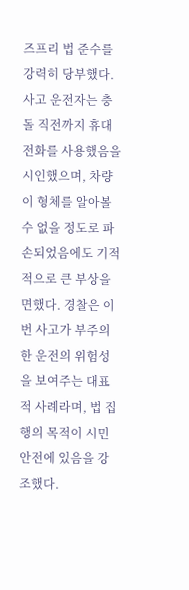즈프리 법 준수를 강력히 당부했다. 사고 운전자는 충돌 직전까지 휴대전화를 사용했음을 시인했으며, 차량이 형체를 알아볼 수 없을 정도로 파손되었음에도 기적적으로 큰 부상을 면했다. 경찰은 이번 사고가 부주의한 운전의 위험성을 보여주는 대표적 사례라며, 법 집행의 목적이 시민 안전에 있음을 강조했다.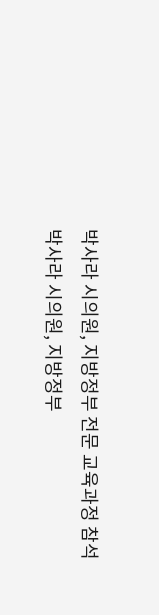박사라 시의원, 지방정부 전문 교육과정 참석
박사라 시의원, 지방정부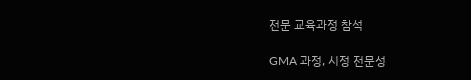전문 교육과정 참석

GMA 과정, 시정 전문성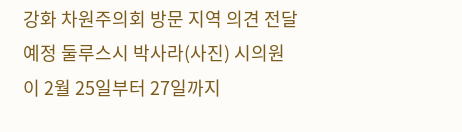강화 차원주의회 방문 지역 의견 전달 예정 둘루스시 박사라(사진) 시의원이 2월 25일부터 27일까지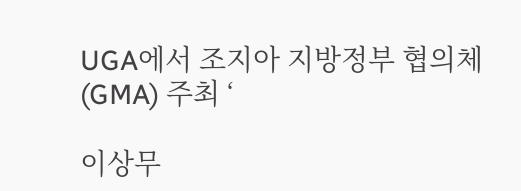UGA에서 조지아 지방정부 협의체(GMA) 주최 ‘

이상무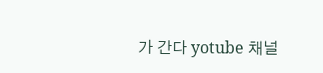가 간다 yotube 채널